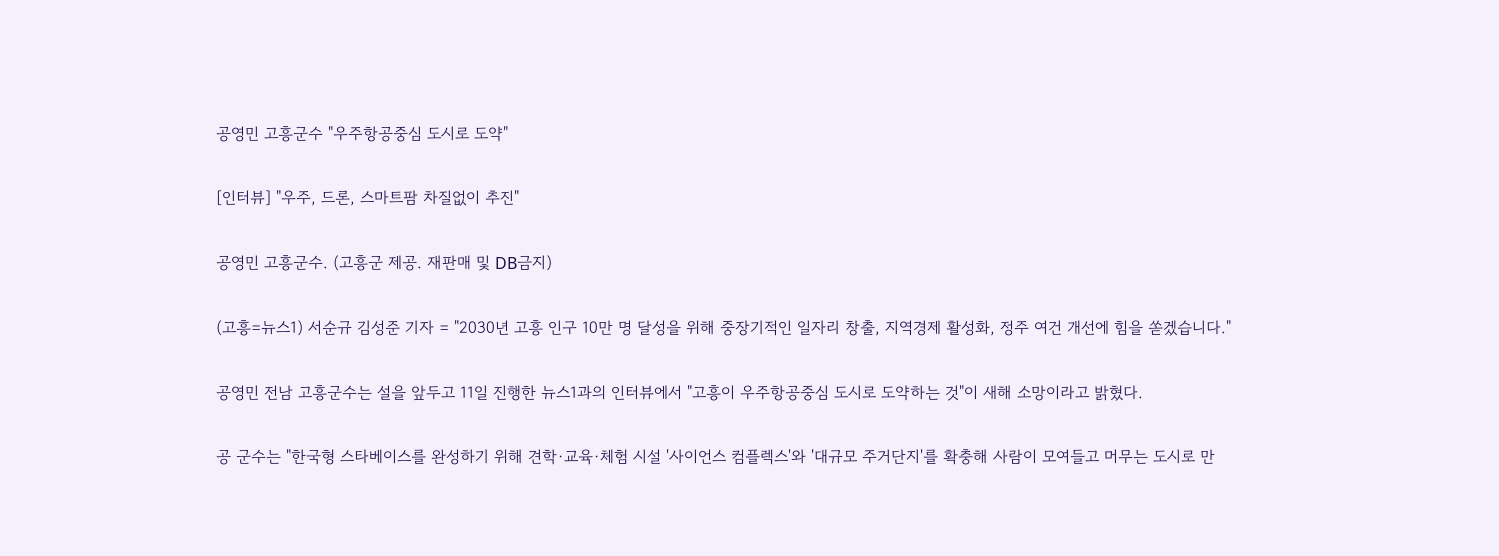공영민 고흥군수 "우주항공중심 도시로 도약"

[인터뷰] "우주, 드론, 스마트팜 차질없이 추진"

공영민 고흥군수. (고흥군 제공. 재판매 및 DB금지)

(고흥=뉴스1) 서순규 김성준 기자 = "2030년 고흥 인구 10만 명 달성을 위해 중장기적인 일자리 창출, 지역경제 활성화, 정주 여건 개선에 힘을 쏟겠습니다."

공영민 전남 고흥군수는 설을 앞두고 11일 진행한 뉴스1과의 인터뷰에서 "고흥이 우주항공중심 도시로 도약하는 것"이 새해 소망이라고 밝혔다.

공 군수는 "한국형 스타베이스를 완성하기 위해 견학·교육·체험 시설 '사이언스 컴플렉스'와 '대규모 주거단지'를 확충해 사람이 모여들고 머무는 도시로 만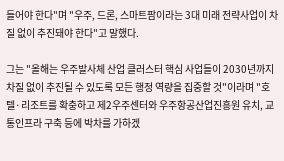들어야 한다"며 "우주, 드론, 스마트팜이라는 3대 미래 전략사업이 차질 없이 추진돼야 한다"고 말했다.

그는 "올해는 우주발사체 산업 클러스터 핵심 사업들이 2030년까지 차질 없이 추진될 수 있도록 모든 행정 역량을 집중할 것"이라며 "호텔·리조트를 확충하고 제2우주센터와 우주항공산업진흥원 유치, 교통인프라 구축 등에 박차를 가하겠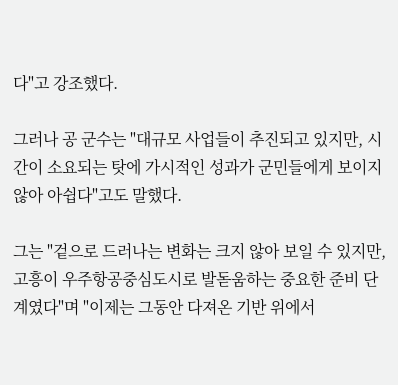다"고 강조했다.

그러나 공 군수는 "대규모 사업들이 추진되고 있지만, 시간이 소요되는 탓에 가시적인 성과가 군민들에게 보이지 않아 아쉽다"고도 말했다.

그는 "겉으로 드러나는 변화는 크지 않아 보일 수 있지만, 고흥이 우주항공중심도시로 발돋움하는 중요한 준비 단계였다"며 "이제는 그동안 다져온 기반 위에서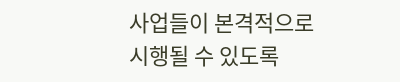사업들이 본격적으로 시행될 수 있도록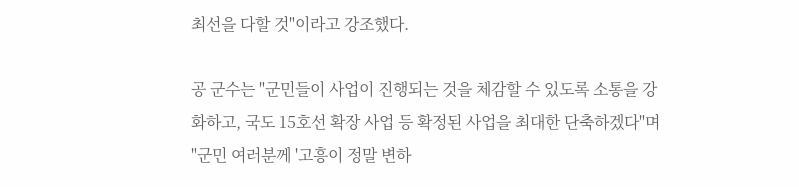최선을 다할 것"이라고 강조했다.

공 군수는 "군민들이 사업이 진행되는 것을 체감할 수 있도록 소통을 강화하고, 국도 15호선 확장 사업 등 확정된 사업을 최대한 단축하겠다"며 "군민 여러분께 '고흥이 정말 변하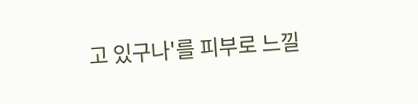고 있구나'를 피부로 느낄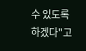수 있도록 하겠다"고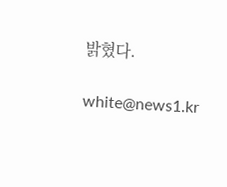밝혔다.

white@news1.kr